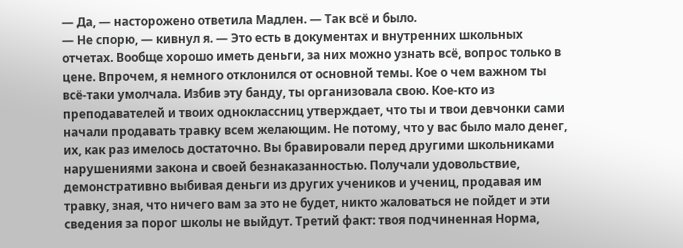— Да, — насторожено ответила Мадлен. — Так всё и было.
— Не спорю, — кивнул я. — Это есть в документах и внутренних школьных отчетах. Вообще хорошо иметь деньги, за них можно узнать всё, вопрос только в цене. Впрочем, я немного отклонился от основной темы. Кое о чем важном ты всё-таки умолчала. Избив эту банду, ты организовала свою. Кое-кто из преподавателей и твоих одноклассниц утверждает, что ты и твои девчонки сами начали продавать травку всем желающим. Не потому, что у вас было мало денег, их, как раз имелось достаточно. Вы бравировали перед другими школьниками нарушениями закона и своей безнаказанностью. Получали удовольствие, демонстративно выбивая деньги из других учеников и учениц, продавая им травку, зная, что ничего вам за это не будет, никто жаловаться не пойдет и эти сведения за порог школы не выйдут. Третий факт: твоя подчиненная Норма,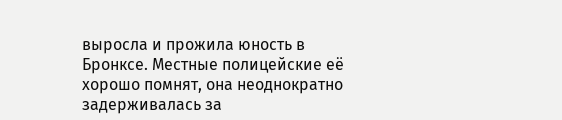выросла и прожила юность в Бронксе. Местные полицейские её хорошо помнят, она неоднократно задерживалась за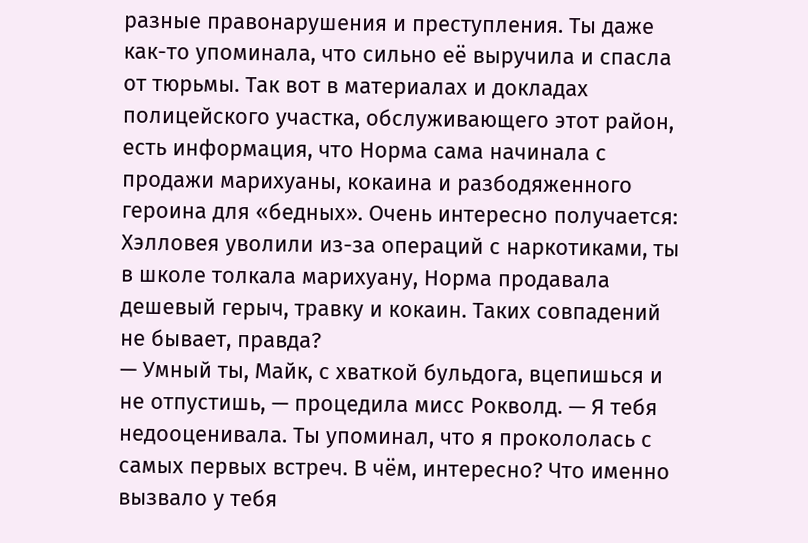разные правонарушения и преступления. Ты даже как-то упоминала, что сильно её выручила и спасла от тюрьмы. Так вот в материалах и докладах полицейского участка, обслуживающего этот район, есть информация, что Норма сама начинала с продажи марихуаны, кокаина и разбодяженного героина для «бедных». Очень интересно получается: Хэлловея уволили из-за операций с наркотиками, ты в школе толкала марихуану, Норма продавала дешевый герыч, травку и кокаин. Таких совпадений не бывает, правда?
— Умный ты, Майк, с хваткой бульдога, вцепишься и не отпустишь, — процедила мисс Рокволд. — Я тебя недооценивала. Ты упоминал, что я прокололась с самых первых встреч. В чём, интересно? Что именно вызвало у тебя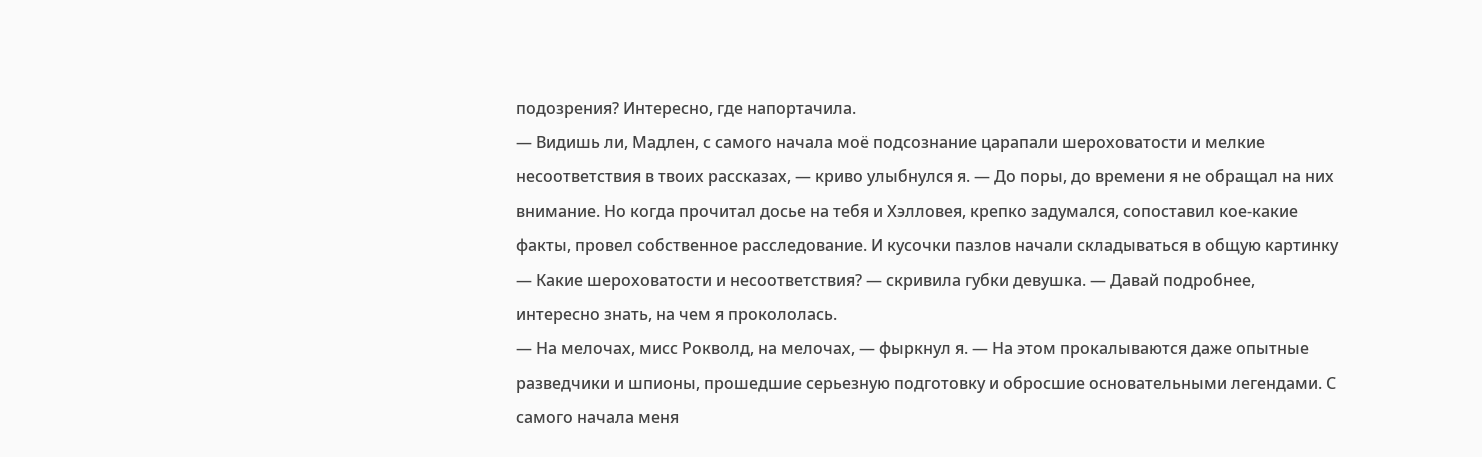подозрения? Интересно, где напортачила.
— Видишь ли, Мадлен, с самого начала моё подсознание царапали шероховатости и мелкие несоответствия в твоих рассказах, — криво улыбнулся я. — До поры, до времени я не обращал на них внимание. Но когда прочитал досье на тебя и Хэлловея, крепко задумался, сопоставил кое-какие факты, провел собственное расследование. И кусочки пазлов начали складываться в общую картинку
— Какие шероховатости и несоответствия? — скривила губки девушка. — Давай подробнее, интересно знать, на чем я прокололась.
— На мелочах, мисс Рокволд, на мелочах, — фыркнул я. — На этом прокалываются даже опытные разведчики и шпионы, прошедшие серьезную подготовку и обросшие основательными легендами. С самого начала меня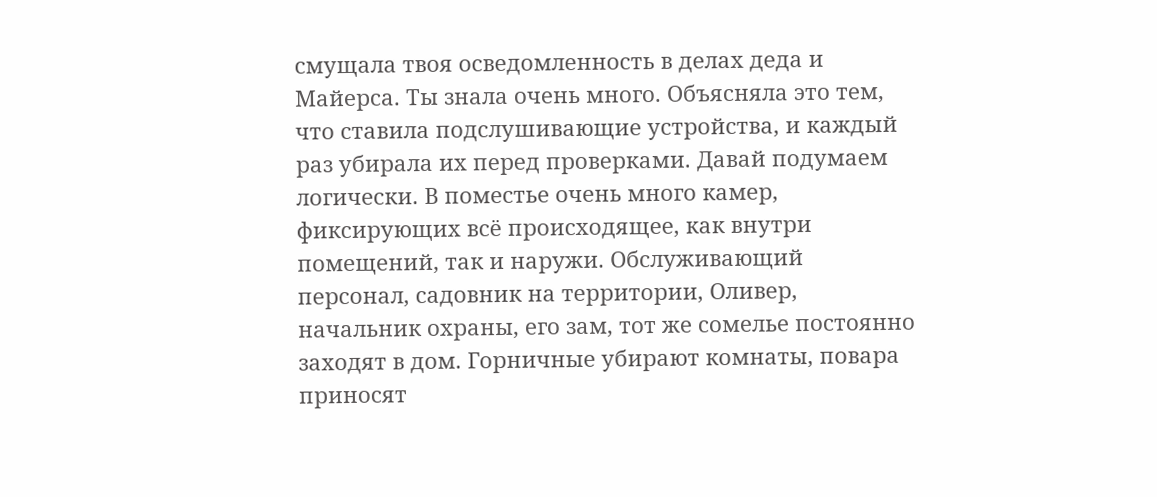смущала твоя осведомленность в делах деда и Майерса. Ты знала очень много. Объясняла это тем, что ставила подслушивающие устройства, и каждый раз убирала их перед проверками. Давай подумаем логически. В поместье очень много камер, фиксирующих всё происходящее, как внутри помещений, так и наружи. Обслуживающий персонал, садовник на территории, Оливер, начальник охраны, его зам, тот же сомелье постоянно заходят в дом. Горничные убирают комнаты, повара приносят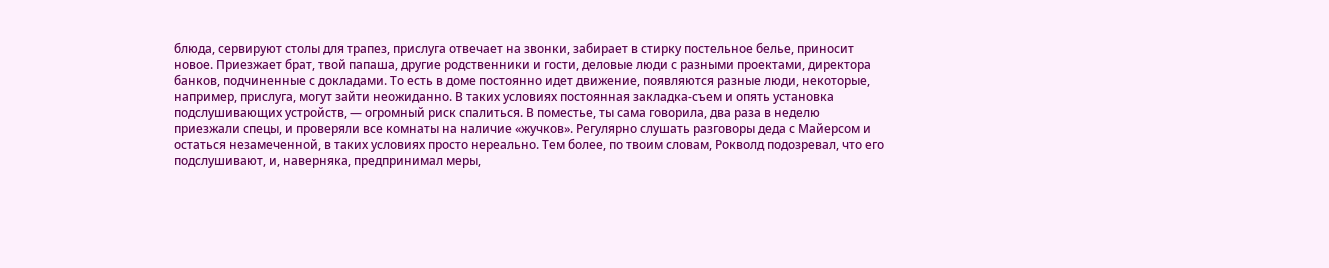блюда, сервируют столы для трапез, прислуга отвечает на звонки, забирает в стирку постельное белье, приносит новое. Приезжает брат, твой папаша, другие родственники и гости, деловые люди с разными проектами, директора банков, подчиненные с докладами. То есть в доме постоянно идет движение, появляются разные люди, некоторые, например, прислуга, могут зайти неожиданно. В таких условиях постоянная закладка-съем и опять установка подслушивающих устройств, — огромный риск спалиться. В поместье, ты сама говорила, два раза в неделю приезжали спецы, и проверяли все комнаты на наличие «жучков». Регулярно слушать разговоры деда с Майерсом и остаться незамеченной, в таких условиях просто нереально. Тем более, по твоим словам, Рокволд подозревал, что его подслушивают, и, наверняка, предпринимал меры,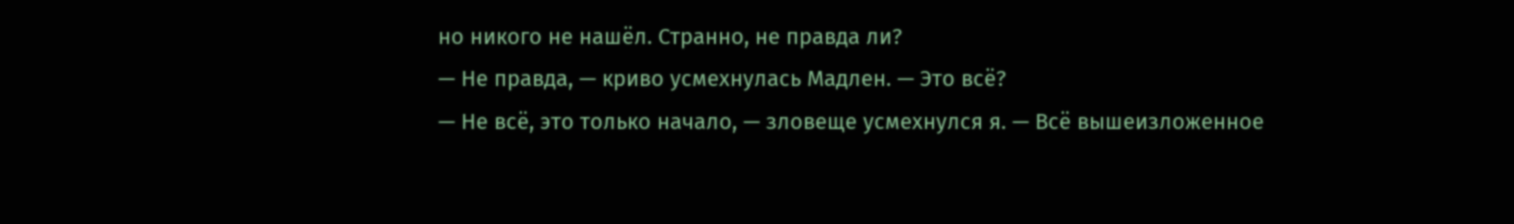но никого не нашёл. Странно, не правда ли?
— Не правда, — криво усмехнулась Мадлен. — Это всё?
— Не всё, это только начало, — зловеще усмехнулся я. — Всё вышеизложенное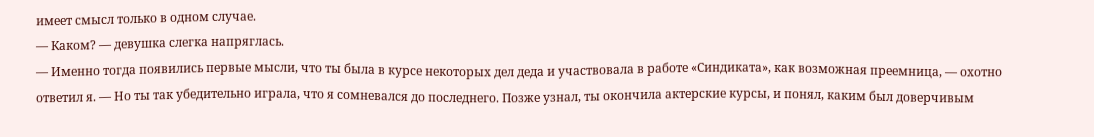имеет смысл только в одном случае.
— Каком? — девушка слегка напряглась.
— Именно тогда появились первые мысли, что ты была в курсе некоторых дел деда и участвовала в работе «Синдиката», как возможная преемница, — охотно ответил я. — Но ты так убедительно играла, что я сомневался до последнего. Позже узнал, ты окончила актерские курсы, и понял, каким был доверчивым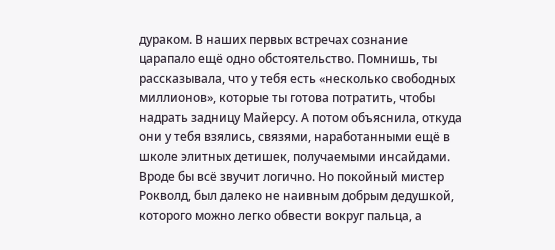дураком. В наших первых встречах сознание царапало ещё одно обстоятельство. Помнишь, ты рассказывала, что у тебя есть «несколько свободных миллионов», которые ты готова потратить, чтобы надрать задницу Майерсу. А потом объяснила, откуда они у тебя взялись, связями, наработанными ещё в школе элитных детишек, получаемыми инсайдами. Вроде бы всё звучит логично. Но покойный мистер Рокволд, был далеко не наивным добрым дедушкой, которого можно легко обвести вокруг пальца, а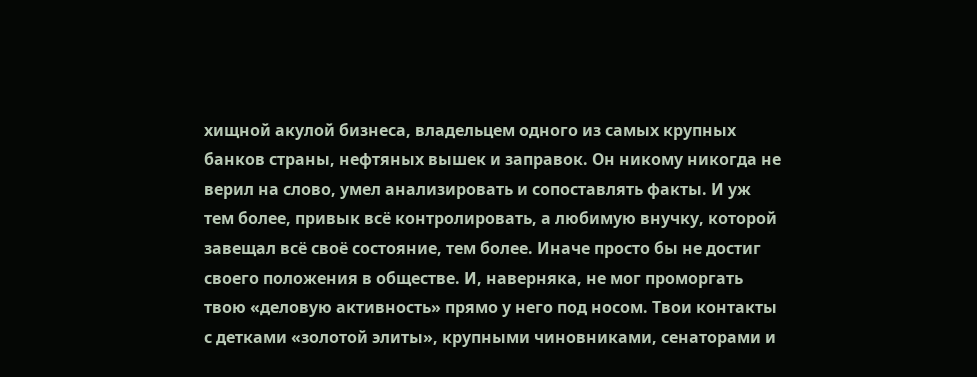хищной акулой бизнеса, владельцем одного из самых крупных банков страны, нефтяных вышек и заправок. Он никому никогда не верил на слово, умел анализировать и сопоставлять факты. И уж тем более, привык всё контролировать, а любимую внучку, которой завещал всё своё состояние, тем более. Иначе просто бы не достиг своего положения в обществе. И, наверняка, не мог проморгать твою «деловую активность» прямо у него под носом. Твои контакты с детками «золотой элиты», крупными чиновниками, сенаторами и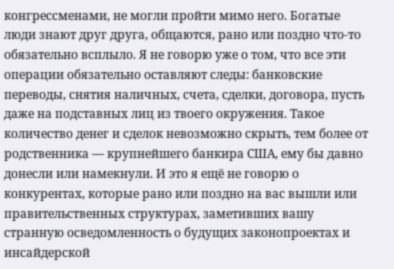конгрессменами, не могли пройти мимо него. Богатые люди знают друг друга, общаются, рано или поздно что-то обязательно всплыло. Я не говорю уже о том, что все эти операции обязательно оставляют следы: банковские переводы, снятия наличных, счета, сделки, договора, пусть даже на подставных лиц из твоего окружения. Такое количество денег и сделок невозможно скрыть, тем более от родственника — крупнейшего банкира США, ему бы давно донесли или намекнули. И это я ещё не говорю о конкурентах, которые рано или поздно на вас вышли или правительственных структурах, заметивших вашу странную осведомленность о будущих законопроектах и инсайдерской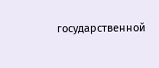государственной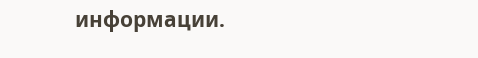информации.